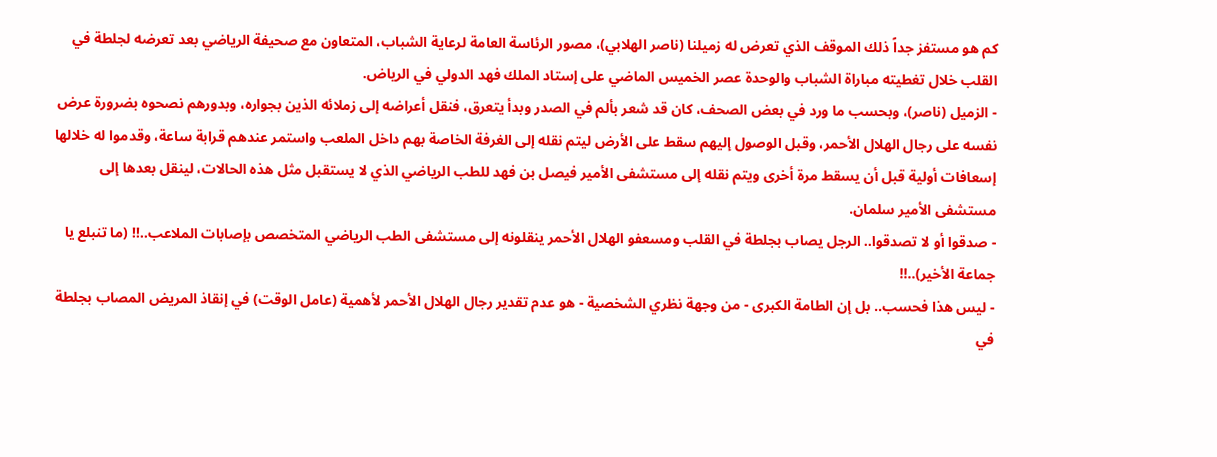كم هو مستفز جداً ذلك الموقف الذي تعرض له زميلنا (ناصر الهلابي)، مصور الرئاسة العامة لرعاية الشباب، المتعاون مع صحيفة الرياضي بعد تعرضه لجلطة في القلب خلال تغطيته مباراة الشباب والوحدة عصر الخميس الماضي على إستاد الملك فهد الدولي في الرياض.
- الزميل (ناصر)، وبحسب ما ورد في بعض الصحف، كان قد شعر بألم في الصدر وبدأ يتعرق، فنقل أعراضه إلى زملائه الذين بجواره، وبدورهم نصحوه بضرورة عرض نفسه على رجال الهلال الأحمر، وقبل الوصول إليهم سقط على الأرض ليتم نقله إلى الغرفة الخاصة بهم داخل الملعب واستمر عندهم قرابة ساعة، وقدموا له خلالها إسعافات أولية قبل أن يسقط مرة أخرى ويتم نقله إلى مستشفى الأمير فيصل بن فهد للطب الرياضي الذي لا يستقبل مثل هذه الحالات، لينقل بعدها إلى مستشفى الأمير سلمان.
- صدقوا أو لا تصدقوا.. الرجل يصاب بجلطة في القلب ومسعفو الهلال الأحمر ينقلونه إلى مستشفى الطب الرياضي المتخصص بإصابات الملاعب..!! (ما تنبلع يا جماعة الأخير)..!!
- ليس هذا فحسب.. بل إن الطامة الكبرى - من وجهة نظري الشخصية - هو عدم تقدير رجال الهلال الأحمر لأهمية (عامل الوقت) في إنقاذ المريض المصاب بجلطة في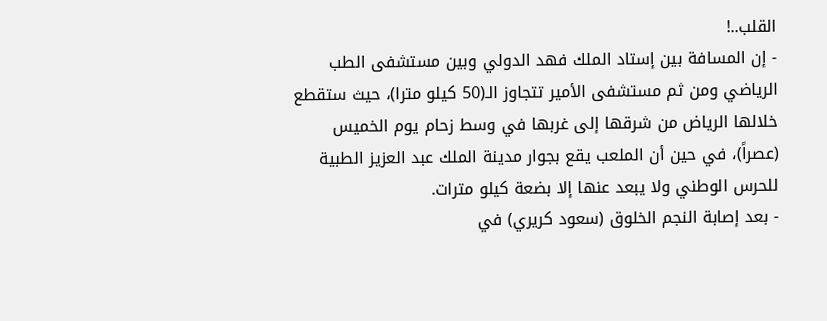القلب..!
- إن المسافة بين إستاد الملك فهد الدولي وبين مستشفى الطب الرياضي ومن ثم مستشفى الأمير تتجاوز الـ(50 كيلو مترا)، حيث ستقطع خلالها الرياض من شرقها إلى غربها في وسط زحام يوم الخميس (عصراً)، في حين أن الملعب يقع بجوار مدينة الملك عبد العزيز الطبية للحرس الوطني ولا يبعد عنها إلا بضعة كيلو مترات.
- بعد إصابة النجم الخلوق (سعود كريري) في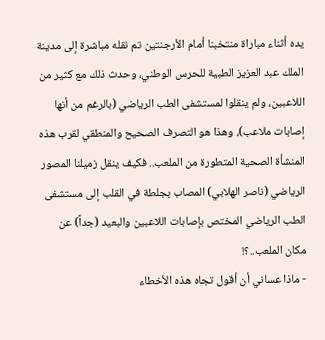يده أثناء مباراة منتخبنا أمام الأرجنتين تم نقله مباشرة إلى مدينة الملك عبد العزيز الطبية للحرس الوطني، وحدث ذلك مع كثير من اللاعبين، ولم ينقلوا لمستشفى الطب الرياضي (بالرغم من أنها إصابات ملاعب)، وهذا هو التصرف الصحيح والمنطقي لقرب هذه المنشأة الصحية المتطورة من الملعب.. فكيف ينقل زميلنا المصور الرياضي (ناصر الهلابي) المصاب بجلطة في القلب إلى مستشفى الطب الرياضي المختص بإصابات اللاعبين والبعيد (جداً) عن مكان الملعب..؟!
- ماذا عساني أن أقول تجاه هذه الأخطاء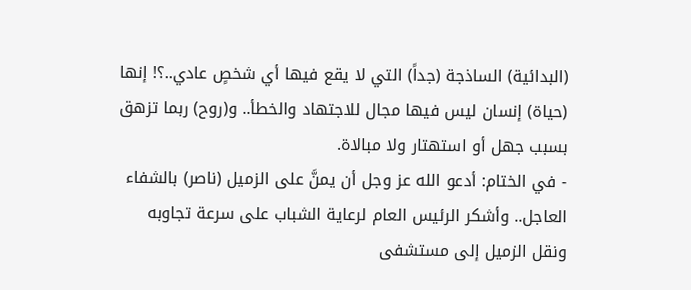(البدائية) الساذجة (جداً) التي لا يقع فيها أي شخصٍ عادي..؟! إنها (حياة) إنسان ليس فيها مجال للاجتهاد والخطأ.. و(روح) ربما تزهق بسبب جهل أو استهتار ولا مبالاة.
- في الختام: أدعو الله عز وجل أن يمنَّ على الزميل (ناصر) بالشفاء العاجل.. وأشكر الرئيس العام لرعاية الشباب على سرعة تجاوبه ونقل الزميل إلى مستشفى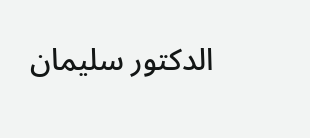الدكتور سليمان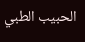الحبيب الطبي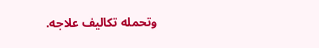وتحمله تكاليف علاجه.